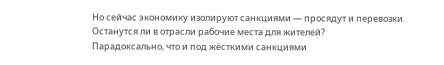Но сейчас экономику изолируют санкциями — просядут и перевозки. Останутся ли в отрасли рабочие места для жителей?
Парадоксально, что и под жёсткими санкциями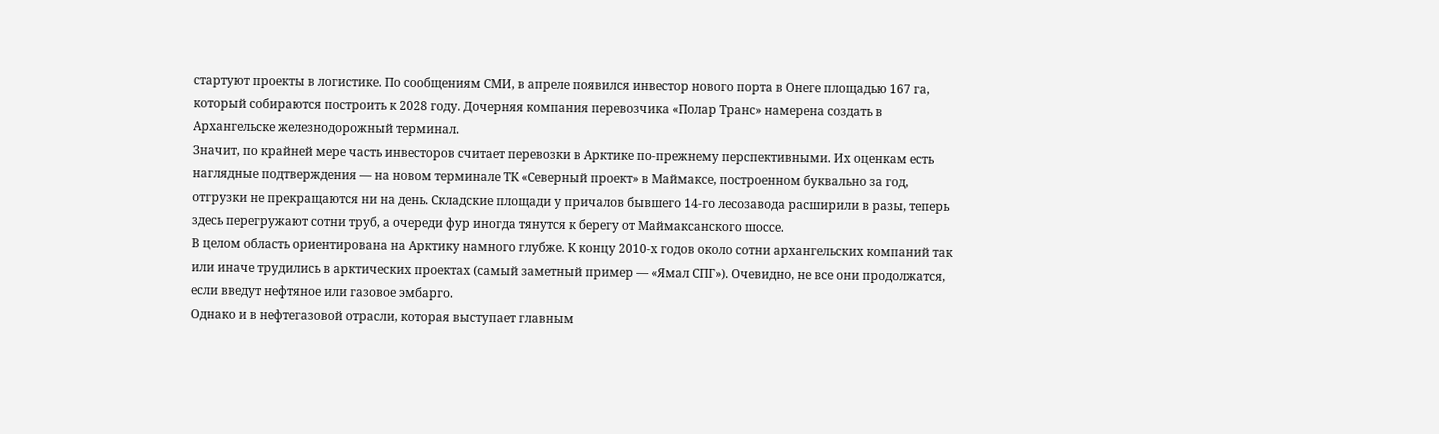стартуют проекты в логистике. По сообщениям СМИ, в апреле появился инвестор нового порта в Онеге площадью 167 га, который собираются построить к 2028 году. Дочерняя компания перевозчика «Полар Транс» намерена создать в Архангельске железнодорожный терминал.
Значит, по крайней мере часть инвесторов считает перевозки в Арктике по‑прежнему перспективными. Их оценкам есть наглядные подтверждения — на новом терминале ТК «Северный проект» в Маймаксе, построенном буквально за год, отгрузки не прекращаются ни на день. Складские площади у причалов бывшего 14‑го лесозавода расширили в разы, теперь здесь перегружают сотни труб, а очереди фур иногда тянутся к берегу от Маймаксанского шоссе.
В целом область ориентирована на Арктику намного глубже. К концу 2010‑х годов около сотни архангельских компаний так или иначе трудились в арктических проектах (самый заметный пример — «Ямал СПГ»). Очевидно, не все они продолжатся, если введут нефтяное или газовое эмбарго.
Однако и в нефтегазовой отрасли, которая выступает главным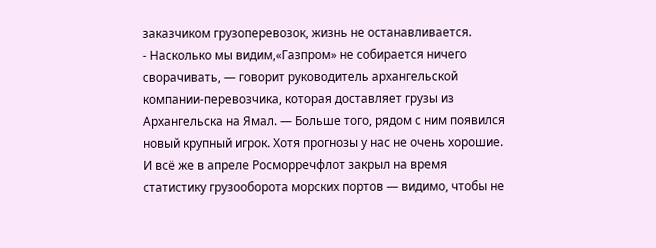заказчиком грузоперевозок, жизнь не останавливается.
- Насколько мы видим,«Газпром» не собирается ничего сворачивать, — говорит руководитель архангельской компании-перевозчика, которая доставляет грузы из Архангельска на Ямал. — Больше того, рядом с ним появился новый крупный игрок. Хотя прогнозы у нас не очень хорошие.
И всё же в апреле Росморречфлот закрыл на время статистику грузооборота морских портов — видимо, чтобы не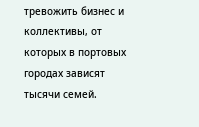тревожить бизнес и коллективы, от которых в портовых городах зависят тысячи семей.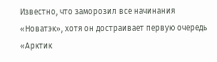Известно, что заморозил все начинания «Новатэк», хотя он достраивает первую очередь «Арктик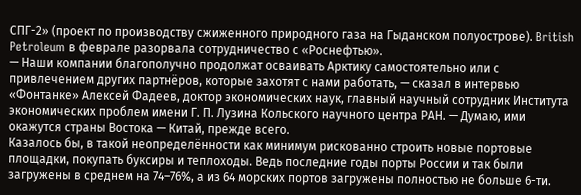СПГ-2» (проект по производству сжиженного природного газа на Гыданском полуострове). British Petroleum в феврале разорвала сотрудничество с «Роснефтью».
— Наши компании благополучно продолжат осваивать Арктику самостоятельно или с привлечением других партнёров, которые захотят с нами работать, — сказал в интервью «Фонтанке» Алексей Фадеев, доктор экономических наук, главный научный сотрудник Института экономических проблем имени Г. П. Лузина Кольского научного центра РАН. — Думаю, ими окажутся страны Востока — Китай, прежде всего.
Казалось бы, в такой неопределённости как минимум рискованно строить новые портовые площадки, покупать буксиры и теплоходы. Ведь последние годы порты России и так были загружены в среднем на 74–76%, а из 64 морских портов загружены полностью не больше 6-ти.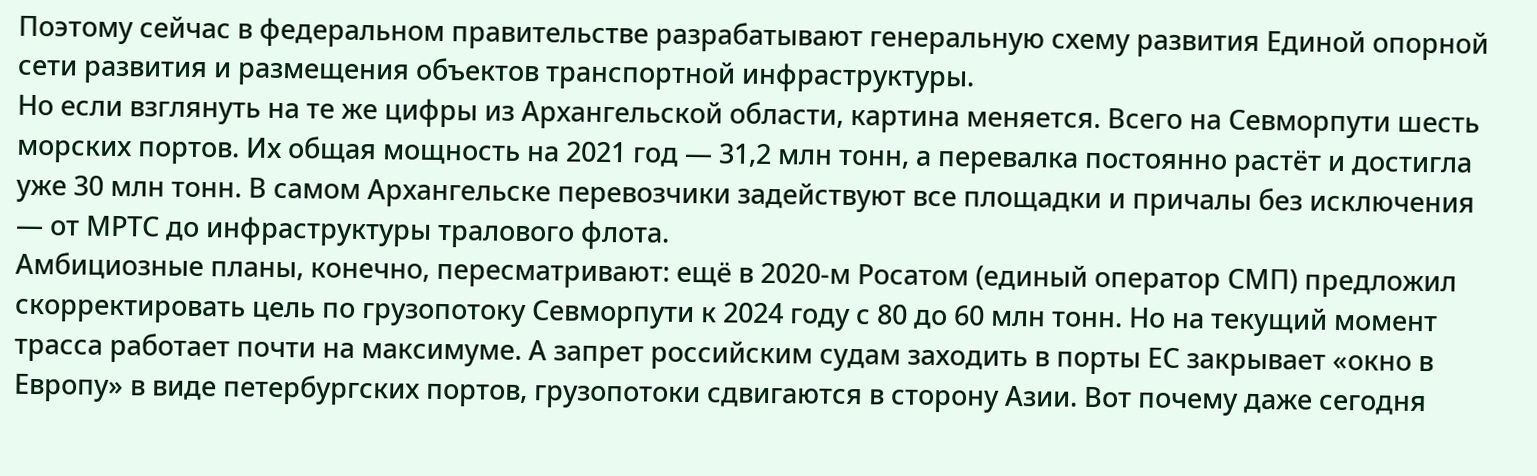Поэтому сейчас в федеральном правительстве разрабатывают генеральную схему развития Единой опорной сети развития и размещения объектов транспортной инфраструктуры.
Но если взглянуть на те же цифры из Архангельской области, картина меняется. Всего на Севморпути шесть морских портов. Их общая мощность на 2021 год — 31,2 млн тонн, а перевалка постоянно растёт и достигла уже 30 млн тонн. В самом Архангельске перевозчики задействуют все площадки и причалы без исключения — от МРТС до инфраструктуры тралового флота.
Амбициозные планы, конечно, пересматривают: ещё в 2020‑м Росатом (единый оператор СМП) предложил скорректировать цель по грузопотоку Севморпути к 2024 году с 80 до 60 млн тонн. Но на текущий момент трасса работает почти на максимуме. А запрет российским судам заходить в порты ЕС закрывает «окно в Европу» в виде петербургских портов, грузопотоки сдвигаются в сторону Азии. Вот почему даже сегодня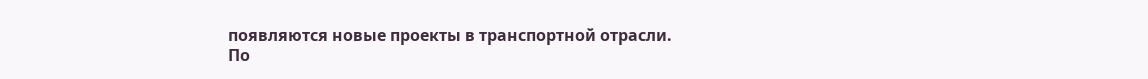появляются новые проекты в транспортной отрасли.
По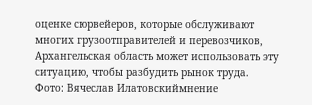оценке сюрвейеров, которые обслуживают многих грузоотправителей и перевозчиков, Архангельская область может использовать эту ситуацию, чтобы разбудить рынок труда.
Фото: Вячеслав Илатовскиймнение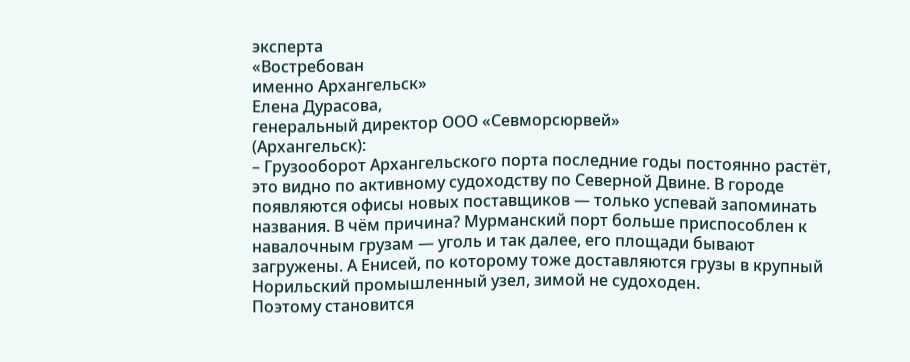эксперта
«Востребован
именно Архангельск»
Елена Дурасова,
генеральный директор ООО «Севморсюрвей»
(Архангельск):
– Грузооборот Архангельского порта последние годы постоянно растёт, это видно по активному судоходству по Северной Двине. В городе появляются офисы новых поставщиков — только успевай запоминать названия. В чём причина? Мурманский порт больше приспособлен к навалочным грузам — уголь и так далее, его площади бывают загружены. А Енисей, по которому тоже доставляются грузы в крупный Норильский промышленный узел, зимой не судоходен.
Поэтому становится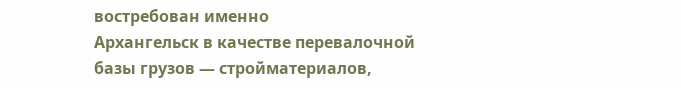востребован именно
Архангельск в качестве перевалочной
базы грузов — стройматериалов,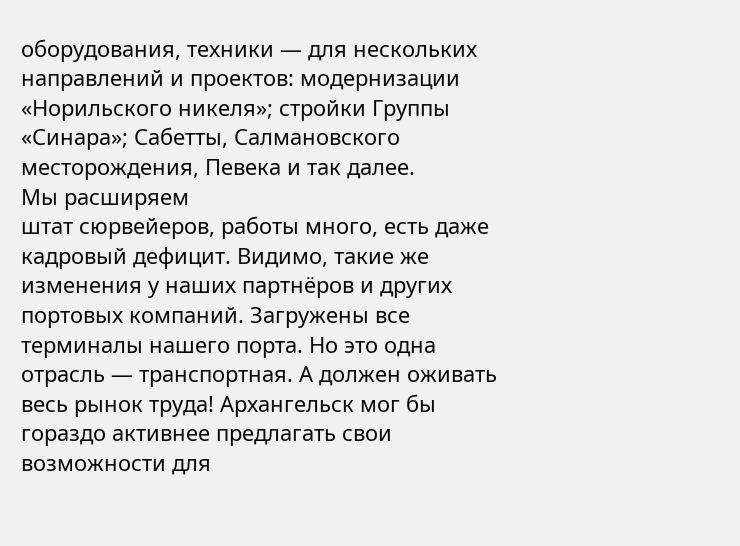оборудования, техники — для нескольких
направлений и проектов: модернизации
«Норильского никеля»; стройки Группы
«Синара»; Сабетты, Салмановского
месторождения, Певека и так далее.
Мы расширяем
штат сюрвейеров, работы много, есть даже
кадровый дефицит. Видимо, такие же
изменения у наших партнёров и других
портовых компаний. Загружены все
терминалы нашего порта. Но это одна
отрасль — транспортная. А должен оживать
весь рынок труда! Архангельск мог бы
гораздо активнее предлагать свои
возможности для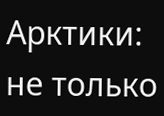Арктики: не только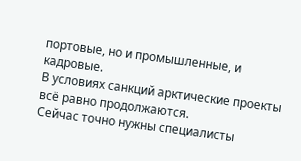портовые, но и промышленные, и кадровые.
В условиях санкций арктические проекты
всё равно продолжаются.
Сейчас точно нужны специалисты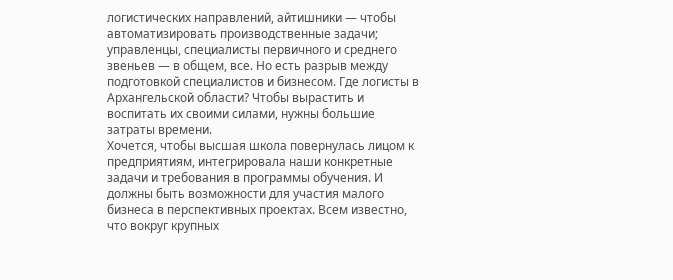логистических направлений, айтишники — чтобы автоматизировать производственные задачи; управленцы, специалисты первичного и среднего звеньев — в общем, все. Но есть разрыв между подготовкой специалистов и бизнесом. Где логисты в Архангельской области? Чтобы вырастить и воспитать их своими силами, нужны большие затраты времени.
Хочется, чтобы высшая школа повернулась лицом к предприятиям, интегрировала наши конкретные задачи и требования в программы обучения. И должны быть возможности для участия малого бизнеса в перспективных проектах. Всем известно, что вокруг крупных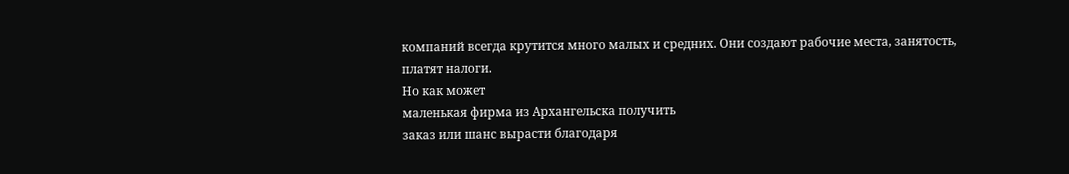компаний всегда крутится много малых и средних. Они создают рабочие места, занятость, платят налоги.
Но как может
маленькая фирма из Архангельска получить
заказ или шанс вырасти благодаря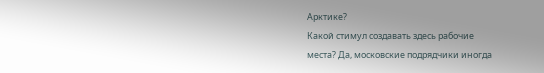Арктике?
Какой стимул создавать здесь рабочие
места? Да, московские подрядчики иногда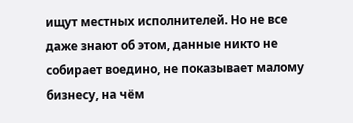ищут местных исполнителей. Но не все
даже знают об этом, данные никто не
собирает воедино, не показывает малому
бизнесу, на чём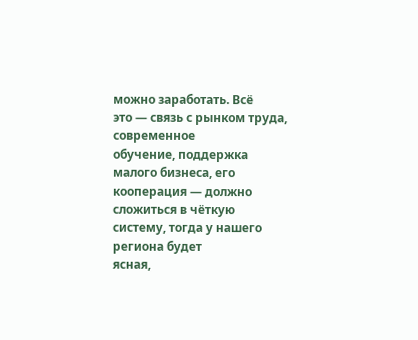можно заработать. Всё
это — связь с рынком труда, современное
обучение, поддержка малого бизнеса, его
кооперация — должно сложиться в чёткую
систему, тогда у нашего региона будет
ясная,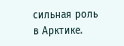сильная роль в Арктике.